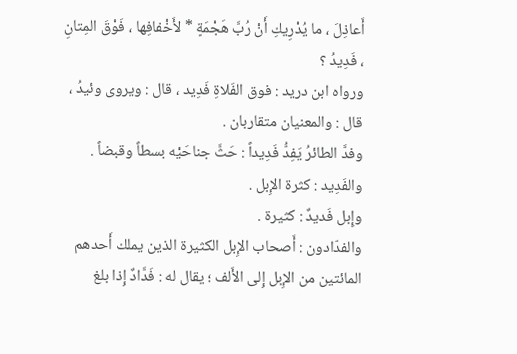أَعاذِلَ ، ما يُدْرِيكِ أَنْ رُبَّ هَجْمَةٍ * لأَخْفافِها ، فَوْقَ المِتانِ ، فَدِيدُ ؟
ورواه ابن دريد : فوق الفَلاةِ فَدِيد ، قال : ويروى وئيدُ ، قال : والمعنيان متقاربان .
وفدَّ الطائرُ يَفِدُّ فَدِيداً : حَثَّ جناحَيْه بسطاً وقبضاً .
والفَدِيد : كثرة الإِبل .
وإِبل فَديدٌ : كثيرة .
والفدّادون : أَصحاب الإِبل الكثيرة الذين يملك أَحدهم المائتين من الإِبل إِلى الأَلف ؛ يقال له : فَدَّادٌ إِذا بلغ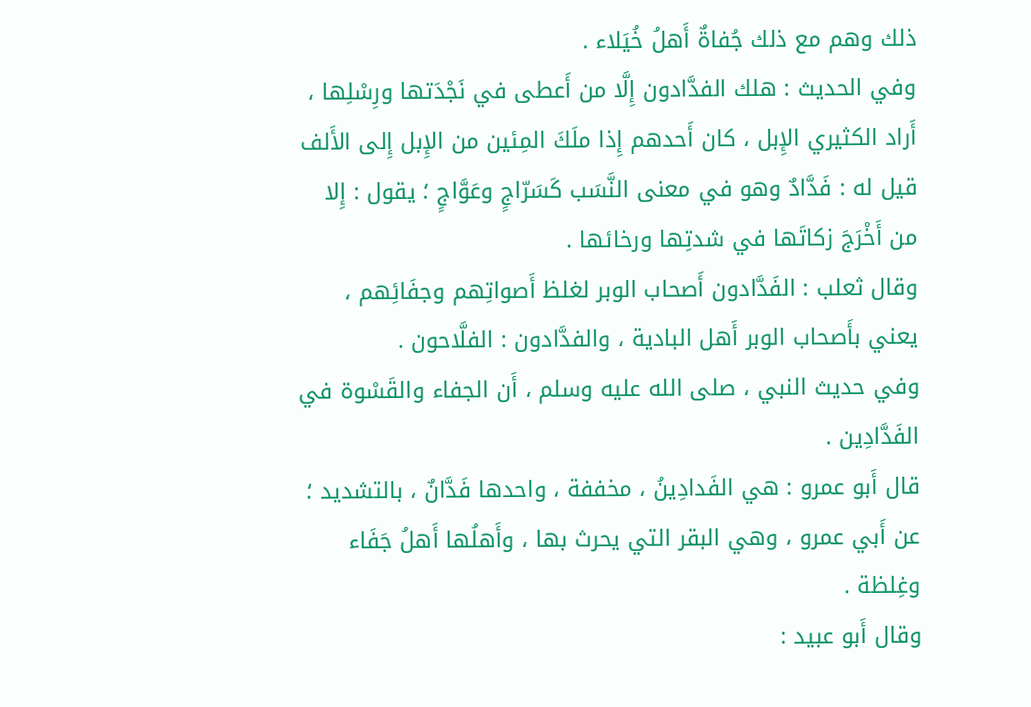ذلك وهم مع ذلك جُفاةٌ أَهلُ خُيَلاء .
وفي الحديث : هلك الفدَّادون إِلَّا من أَعطى في نَجْدَتها ورِسْلِها ، أَراد الكثيري الإِبل ، كان أَحدهم إِذا ملَكَ المِئين من الإِبل إِلى الأَلف قيل له : فَدَّادٌ وهو في معنى النَّسَب كَسَرّاجٍ وعَوَّاجٍ ؛ يقول : إِلا من أَخْرَجَ زكاتَها في شدتِها ورخائها .
وقال ثعلب : الفَدَّادون أَصحاب الوبر لغلظ أَصواتِهم وجفَائِهم ، يعني بأَصحاب الوبر أَهل البادية ، والفدَّادون : الفلَّاحون .
وفي حديث النبي ، صلى الله عليه وسلم ، أَن الجفاء والقَسْوة في الفَدَّادِين .
قال أَبو عمرو : هي الفَدادِينُ ، مخففة ، واحدها فَدَّانٌ ، بالتشديد ؛ عن أَبي عمرو ، وهي البقر التي يحرث بها ، وأَهلُها أَهلُ جَفَاء وغِلظة .
وقال أَبو عبيد :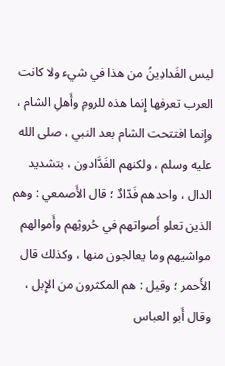ليس الفَدادِينُ من هذا في شيء ولا كانت العرب تعرفها إِنما هذه للرومِ وأَهلِ الشام ، وإِنما افتتحت الشام بعد النبي ، صلى الله عليه وسلم ، ولكنهم الفَدَّادون ، بتشديد الدال ، واحدهم فَدّادٌ ؛ قال الأَصمعي : وهم الذين تعلو أَصواتهم في حُروثِهم وأَموالهم مواشيهم وما يعالجون منها ، وكذلك قال الأَحمر ؛ وقيل : هم المكثرون من الإِبل ، وقال أَبو العباس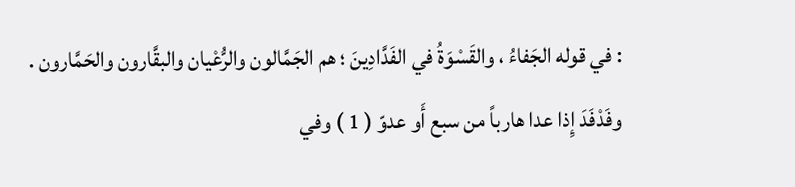: في قوله الجَفاءُ ، والقَسْوَةُ في الفَدَّادِينَ ؛ هم الجَمَّالون والرُّعْيان والبقَّارون والحَمَّارون .
وفَدْفَدَ إِذا عدا هارباً من سبع أَو عدوّ ( 1 ) وفي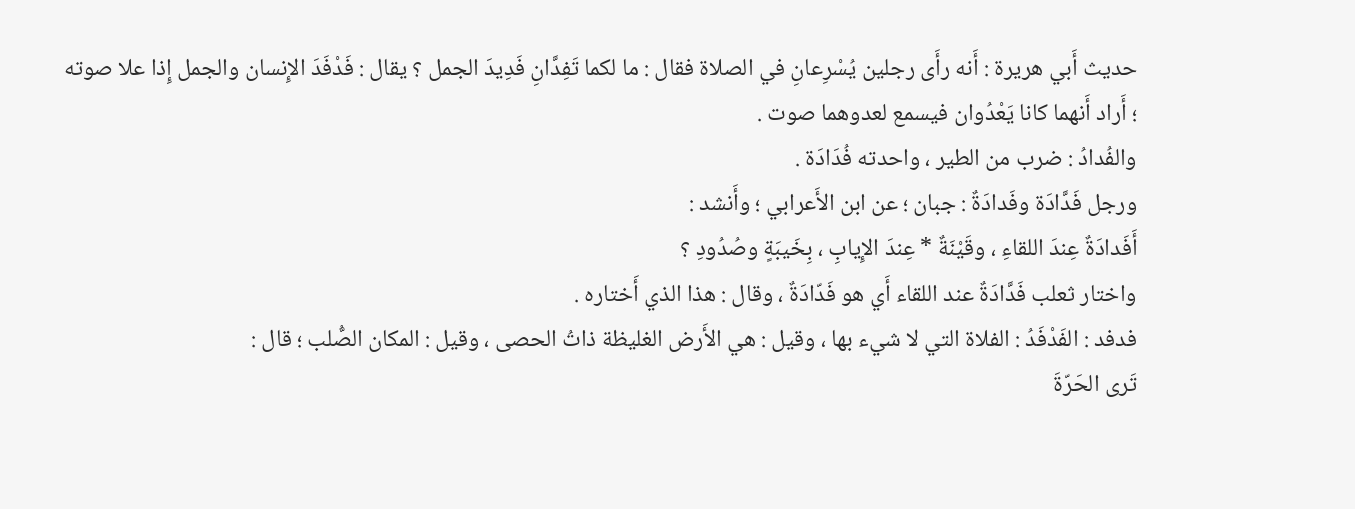حديث أَبي هريرة : أَنه رأَى رجلين يُسْرِعانِ في الصلاة فقال : ما لكما تَفِدَّانِ فَدِيدَ الجمل ؟ يقال : فَدْفَدَ الإِنسان والجمل إِذا علا صوته ؛ أَراد أَنهما كانا يَعْدُوان فيسمع لعدوهما صوت .
والفُدادُ : ضرب من الطير ، واحدته فُدَادَة .
ورجل فَدَّادَة وفَدادَةٌ : جبان ؛ عن ابن الأَعرابي ؛ وأَنشد :
أَفَدادَةٌ عِندَ اللقاءِ ، وقَيْنَةٌ * عِندَ الإِيابِ ، بِخَيبَةٍ وصُدُودِ ؟
واختار ثعلب فَدَّادَةٌ عند اللقاء أَي هو فَدّادَةٌ ، وقال : هذا الذي أَختاره .
فدفد : الفَدْفَدُ : الفلاة التي لا شيء بها ، وقيل : هي الأَرض الغليظة ذاتُ الحصى ، وقيل : المكان الصُّلب ؛ قال :
تَرى الحَرّةَ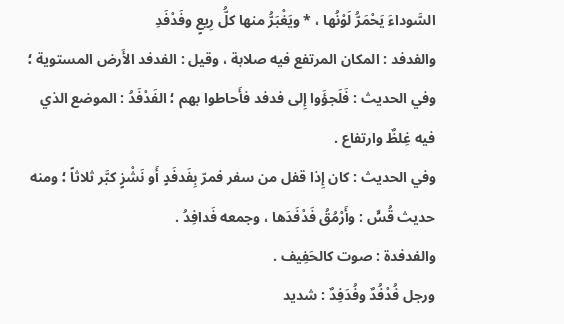السَّوداءَ يَحْمَرُّ لَوْنُها ، * ويَغْبَرُّ منها كلُّ رِيعٍ وفَدْفَدِ
والفدفد : المكان المرتفع فيه صلابة ، وقيل : الفدفد الأَرض المستوية ؛ وفي الحديث : فَلَجؤَوا إِلى فدفد فأَحاطوا بهم ؛ الفَدْفَدُ : الموضع الذي فيه غِلظٌ وارتفاع .
وفي الحديث : كان إِذا قفل من سفر فمرّ بِفَدفَدٍ أَو نَشْزٍ كبَّر ثلاثاً ؛ ومنه حديث قُسٍّ : وأَرْمُقُ فَدْفَدَها ، وجمعه فَدافِدُ .
والفدفدة : صوت كالحَفِيف .
ورجل فُدْفُدٌ وفُدَفِدٌ : شديد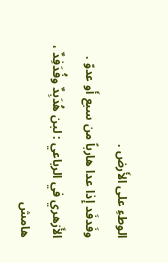الوطءِ على الأَرض .
وفَدفَد إِذا عدا هارباً من سبع أَو عدوّ .
الأَزهري في الرباعي : لبن هُدَبِدٌ وفُدَفِدٌ ،
هامش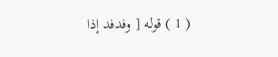( 1 ) قوله [ وفدفد إذا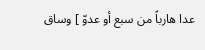عدا هارباً من سبع أو عدوّ ] وساق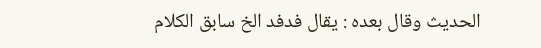الحديث وقال بعده : يقال فدفد الخ سابق الكلام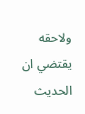ولاحقه يقتضي ان الحديث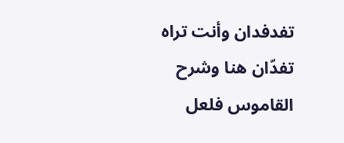تفدفدان وأنت تراه تفدّان هنا وشرح القاموس فلعل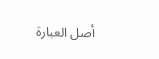أصل العبارة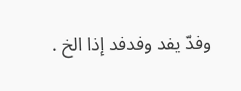وفدّ يفد وفدفد إذا الخ .